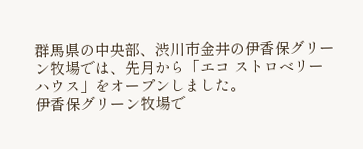群馬県の中央部、渋川市金井の伊香保グリーン牧場では、先月から「エコ ストロベリーハウス」をオープンしました。
伊香保グリーン牧場で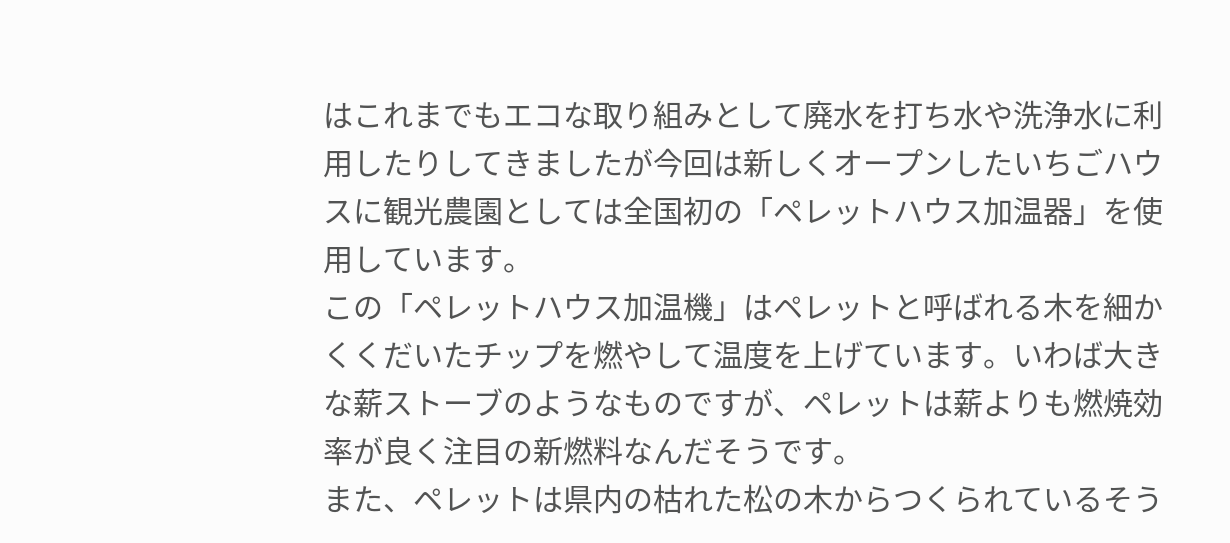はこれまでもエコな取り組みとして廃水を打ち水や洗浄水に利用したりしてきましたが今回は新しくオープンしたいちごハウスに観光農園としては全国初の「ペレットハウス加温器」を使用しています。
この「ペレットハウス加温機」はペレットと呼ばれる木を細かくくだいたチップを燃やして温度を上げています。いわば大きな薪ストーブのようなものですが、ペレットは薪よりも燃焼効率が良く注目の新燃料なんだそうです。
また、ペレットは県内の枯れた松の木からつくられているそう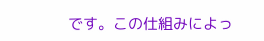です。この仕組みによっ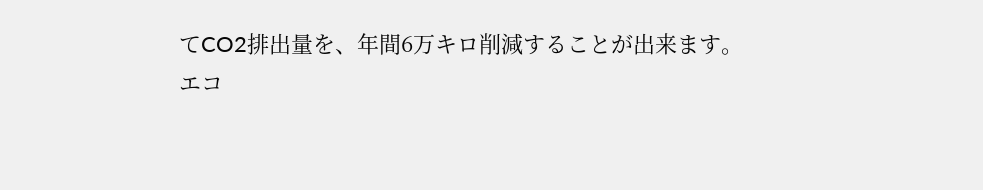てCO2排出量を、年間6万キロ削減することが出来ます。
エコ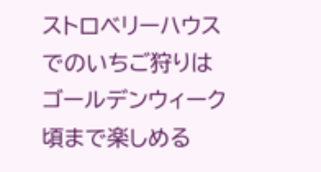ストロベリーハウスでのいちご狩りはゴールデンウィーク頃まで楽しめる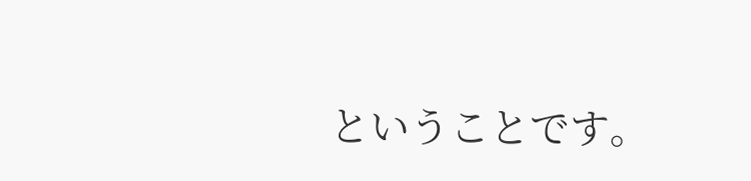ということです。